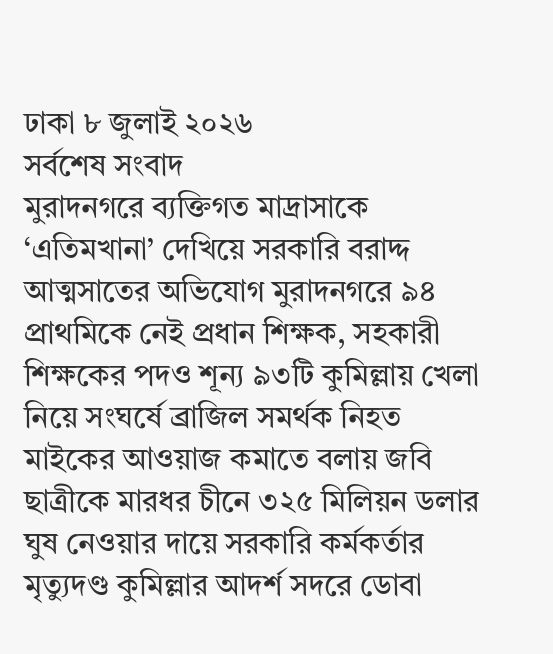ঢাকা ৮ জুলাই ২০২৬
সর্বশেষ সংবাদ
মুরাদনগরে ব্যক্তিগত মাদ্রাসাকে ‘এতিমখানা’ দেখিয়ে সরকারি বরাদ্দ আত্মসাতের অভিযোগ মুরাদনগরে ৯৪ প্রাথমিকে নেই প্রধান শিক্ষক, সহকারী শিক্ষকের পদও শূন্য ৯৩টি কুমিল্লায় খেলা নিয়ে সংঘর্ষে ব্রাজিল সমর্থক নিহত মাইকের আওয়াজ কমাতে বলায় জবি ছাত্রীকে মারধর চীনে ৩২৫ মিলিয়ন ডলার ঘুষ নেওয়ার দায়ে সরকারি কর্মকর্তার মৃত্যুদণ্ড কুমিল্লার আদর্শ সদরে ডোবা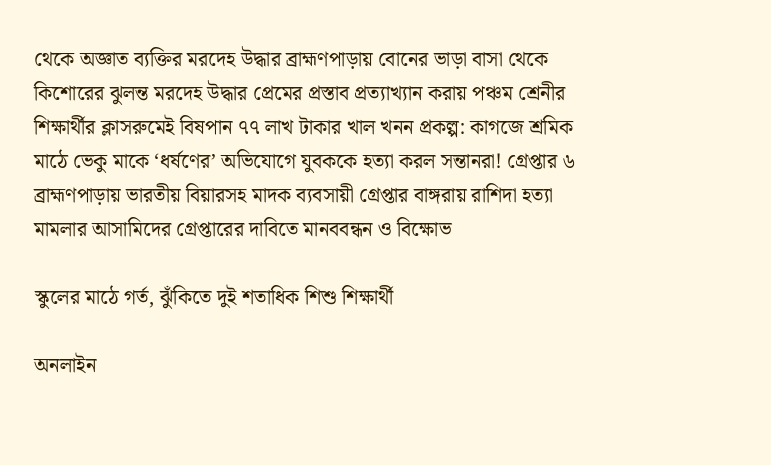থেকে অজ্ঞাত ব্যক্তির মরদেহ উদ্ধার ব্রাহ্মণপাড়ায় বোনের ভাড়া বাসা থেকে কিশোরের ঝুলন্ত মরদেহ উদ্ধার প্রেমের প্রস্তাব প্রত্যাখ্যান করায় পঞ্চম শ্রেনীর শিক্ষার্থীর ক্লাসরুমেই বিষপান ৭৭ লাখ টাকার খাল খনন প্রকল্প: কাগজে শ্রমিক মাঠে ভেকু মাকে ‘ধর্ষণের’ অভিযোগে যুবককে হত্যা করল সন্তানরা! গ্রেপ্তার ৬ ব্রাহ্মণপাড়ায় ভারতীয় বিয়ারসহ মাদক ব্যবসায়ী গ্রেপ্তার বাঙ্গরায় রাশিদা হত্যা মামলার আসামিদের গ্রেপ্তারের দাবিতে মানববন্ধন ও বিক্ষোভ

স্কুলের মাঠে গর্ত, ঝুঁকিতে দুই শতাধিক শিশু শিক্ষার্থী

অনলাইন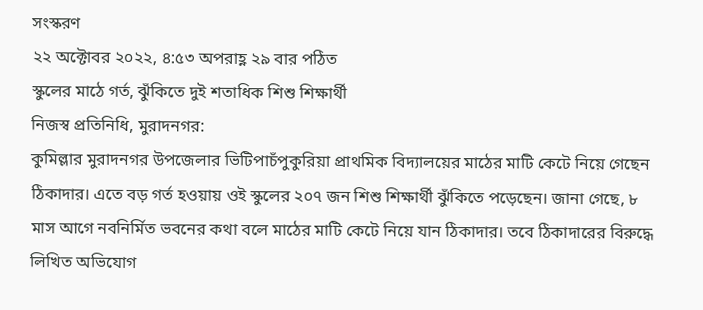সংস্করণ
২২ অক্টোবর ২০২২, ৪:৫৩ অপরাহ্ণ ২৯ বার পঠিত
স্কুলের মাঠে গর্ত, ঝুঁকিতে দুই শতাধিক শিশু শিক্ষার্থী
নিজস্ব প্রতিনিধি, মুরাদনগর:
কুমিল্লার মুরাদনগর উপজেলার ভিটিপাচঁপুকুরিয়া প্রাথমিক বিদ্যালয়ের মাঠের মাটি কেটে নিয়ে গেছেন ঠিকাদার। এতে বড় গর্ত হওয়ায় ওই স্কুলের ২০৭ জন শিশু শিক্ষার্থী ঝুঁকিতে পড়েছেন। জানা গেছে, ৮ মাস আগে নবনির্মিত ভবনের কথা বলে মাঠের মাটি কেটে নিয়ে যান ঠিকাদার। তবে ঠিকাদারের বিরুদ্ধে লিখিত অভিযোগ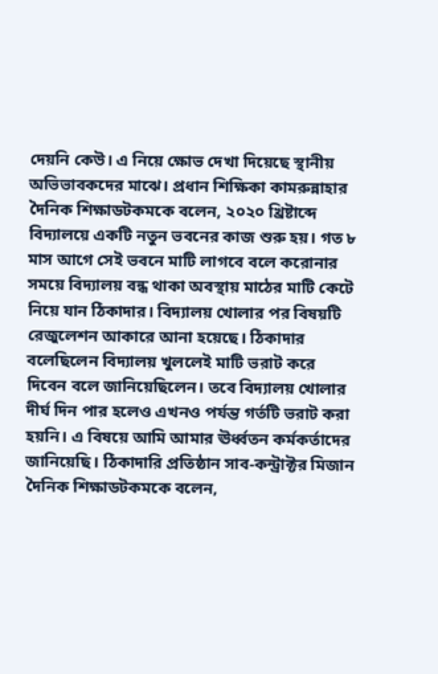দেয়নি কেউ। এ নিয়ে ক্ষোভ দেখা দিয়েছে স্থানীয় অভিভাবকদের মাঝে। প্রধান শিক্ষিকা কামরুন্নাহার দৈনিক শিক্ষাডটকমকে বলেন, ২০২০ খ্রিষ্টাব্দে বিদ্যালয়ে একটি নতুন ভবনের কাজ শুরু হয়। গত ৮ মাস আগে সেই ভবনে মাটি লাগবে বলে করোনার সময়ে বিদ্যালয় বন্ধ থাকা অবস্থায় মাঠের মাটি কেটে নিয়ে যান ঠিকাদার। বিদ্যালয় খোলার পর বিষয়টি রেজুলেশন আকারে আনা হয়েছে। ঠিকাদার বলেছিলেন বিদ্যালয় খুললেই মাটি ভরাট করে দিবেন বলে জানিয়েছিলেন। তবে বিদ্যালয় খোলার দীর্ঘ দিন পার হলেও এখনও পর্যন্ত গর্তটি ভরাট করা হয়নি। এ বিষয়ে আমি আমার ঊর্ধ্বতন কর্মকর্তাদের জানিয়েছি। ঠিকাদারি প্রতিষ্ঠান সাব-কন্ট্রাক্টর মিজান দৈনিক শিক্ষাডটকমকে বলেন,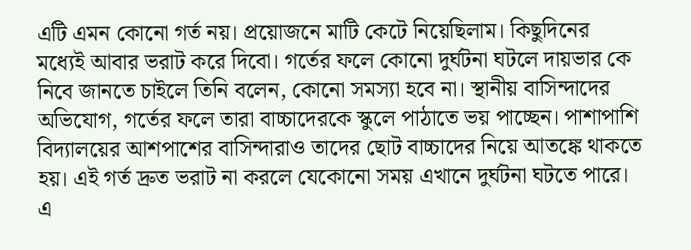এটি এমন কোনো গর্ত নয়। প্রয়োজনে মাটি কেটে নিয়েছিলাম। কিছুদিনের মধ্যেই আবার ভরাট করে দিবো। গর্তের ফলে কোনো দুর্ঘটনা ঘটলে দায়ভার কে নিবে জানতে চাইলে তিনি বলেন, কোনো সমস্যা হবে না। স্থানীয় বাসিন্দাদের অভিযোগ, গর্তের ফলে তারা বাচ্চাদেরকে স্কুলে পাঠাতে ভয় পাচ্ছেন। পাশাপাশি বিদ্যালয়ের আশপাশের বাসিন্দারাও তাদের ছোট বাচ্চাদের নিয়ে আতঙ্কে থাকতে হয়। এই গর্ত দ্রুত ভরাট না করলে যেকোনো সময় এখানে দুর্ঘটনা ঘটতে পারে। এ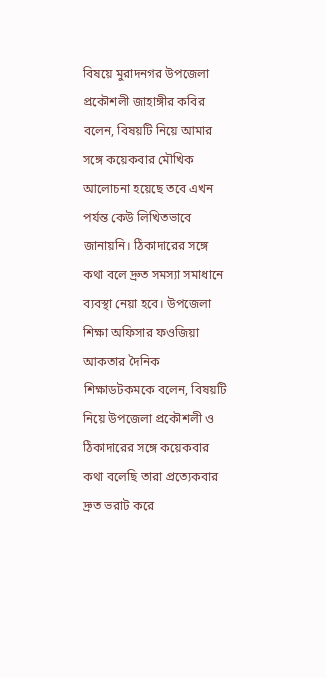বিষয়ে মুরাদনগর উপজেলা প্রকৌশলী জাহাঙ্গীর কবির বলেন, বিষয়টি নিয়ে আমার সঙ্গে কয়েকবার মৌখিক আলোচনা হয়েছে তবে এখন পর্যন্ত কেউ লিখিতভাবে জানায়নি। ঠিকাদারের সঙ্গে কথা বলে দ্রুত সমস্যা সমাধানে ব্যবস্থা নেয়া হবে। উপজেলা শিক্ষা অফিসার ফওজিয়া আকতার দৈনিক শিক্ষাডটকমকে বলেন, বিষয়টি নিয়ে উপজেলা প্রকৌশলী ও ঠিকাদারের সঙ্গে কয়েকবার কথা বলেছি তারা প্রত্যেকবার দ্রুত ভরাট করে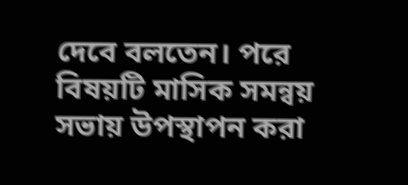দেবে বলতেন। পরে বিষয়টি মাসিক সমন্বয় সভায় উপস্থাপন করা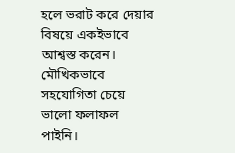হলে ভরাট করে দেয়ার বিষয়ে একইভাবে আশ্বস্ত করেন। মৌখিকভাবে সহযোগিতা চেয়ে ভালো ফলাফল পাইনি।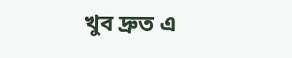খুব দ্রুত এ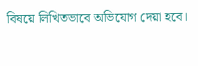বিষয়ে লিখিতভাবে অভিযোগ দেয়া হবে।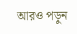আরও পড়ুন